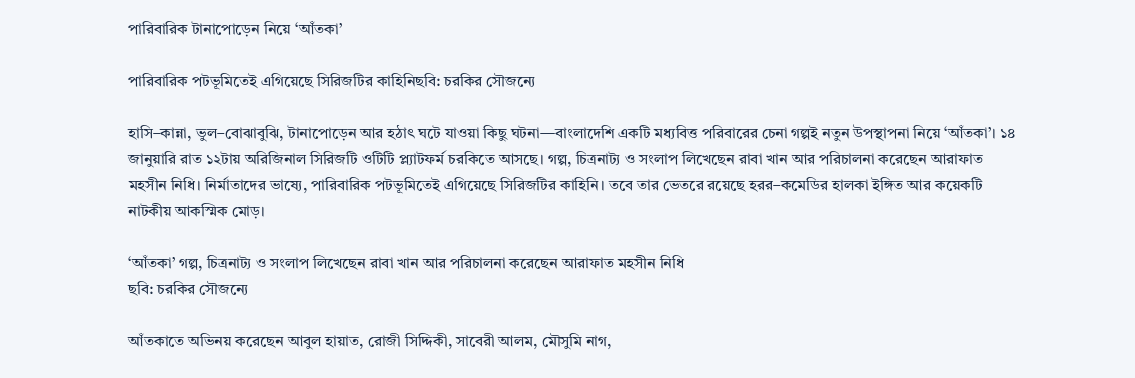পারিবারিক টানাপোড়েন নিয়ে ‘আঁতকা’

পারিবারিক পটভূমিতেই এগিয়েছে সিরিজটির কাহিনিছবি: চরকির সৌজন্যে

হাসি–কান্না, ভুল–বোঝাবুঝি, টানাপোড়েন আর হঠাৎ ঘটে যাওয়া কিছু ঘটনা—বাংলাদেশি একটি মধ্যবিত্ত পরিবারের চেনা গল্পই নতুন উপস্থাপনা নিয়ে ‘আঁতকা’। ১৪ জানুয়ারি রাত ১২টায় অরিজিনাল সিরিজটি ওটিটি প্ল্যাটফর্ম চরকিতে আসছে। গল্প, চিত্রনাট্য ও সংলাপ লিখেছেন রাবা খান আর পরিচালনা করেছেন আরাফাত মহসীন নিধি। নির্মাতাদের ভাষ্যে, পারিবারিক পটভূমিতেই এগিয়েছে সিরিজটির কাহিনি। তবে তার ভেতরে রয়েছে হরর–কমেডির হালকা ইঙ্গিত আর কয়েকটি নাটকীয় আকস্মিক মোড়।

‘আঁতকা’ গল্প, চিত্রনাট্য ও সংলাপ লিখেছেন রাবা খান আর পরিচালনা করেছেন আরাফাত মহসীন নিধি
ছবি: চরকির সৌজন্যে

আঁতকাতে অভিনয় করেছেন আবুল হায়াত, রোজী সিদ্দিকী, সাবেরী আলম, মৌসুমি নাগ,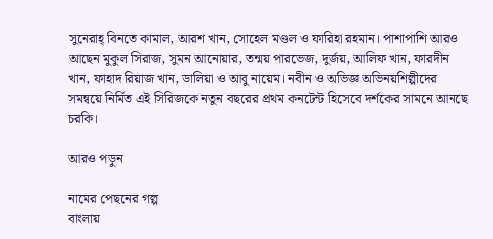সুনেরাহ্‌ বিনতে কামাল, আরশ খান, সোহেল মণ্ডল ও ফারিহা রহমান। পাশাপাশি আরও আছেন মুকুল সিরাজ, সুমন আনোয়ার, তন্ময় পারভেজ, দুর্জয়, আলিফ খান, ফারদীন খান, ফাহাদ রিয়াজ খান, ডালিয়া ও আবু নায়েম। নবীন ও অভিজ্ঞ অভিনয়শিল্পীদের সমন্বয়ে নির্মিত এই সিরিজকে নতুন বছরের প্রথম কনটেন্ট হিসেবে দর্শকের সামনে আনছে চরকি।

আরও পড়ুন

নামের পেছনের গল্প
বাংলায়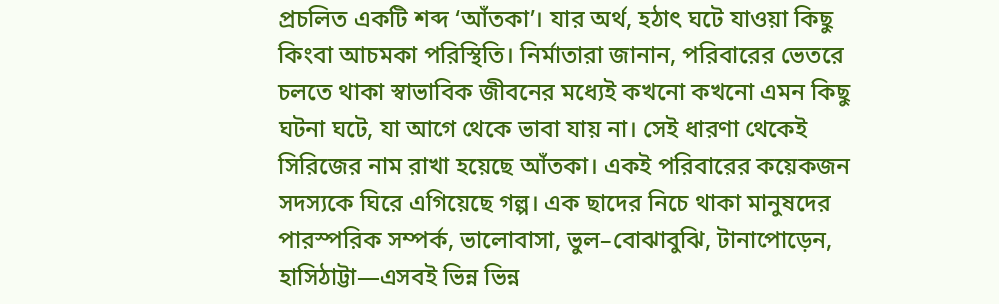প্রচলিত একটি শব্দ ‘আঁতকা’। যার অর্থ, হঠাৎ ঘটে যাওয়া কিছু কিংবা আচমকা পরিস্থিতি। নির্মাতারা জানান, পরিবারের ভেতরে চলতে থাকা স্বাভাবিক জীবনের মধ্যেই কখনো কখনো এমন কিছু ঘটনা ঘটে, যা আগে থেকে ভাবা যায় না। সেই ধারণা থেকেই সিরিজের নাম রাখা হয়েছে আঁতকা। একই পরিবারের কয়েকজন সদস্যকে ঘিরে এগিয়েছে গল্প। এক ছাদের নিচে থাকা মানুষদের পারস্পরিক সম্পর্ক, ভালোবাসা, ভুল–বোঝাবুঝি, টানাপোড়েন, হাসিঠাট্টা—এসবই ভিন্ন ভিন্ন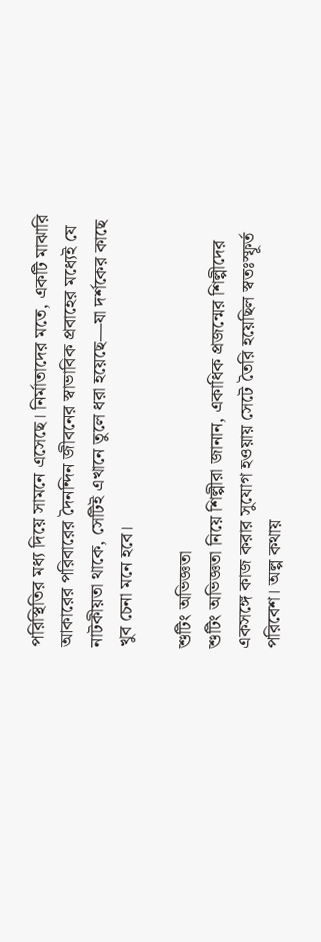পরিস্থিতির মধ্য দিয়ে সামনে এসেছে। নির্মাতাদের মতে, একটি মাঝারি আকারের পরিবারের দৈনন্দিন জীবনের স্বাভাবিক প্রবাহের মধ্যেই যে নাটকীয়তা থাকে, সেটিই এখানে তুলে ধরা হয়েছে—যা দর্শকের কাছে খুব চেনা মনে হবে।

শুটিং অভিজ্ঞতা
শুটিং অভিজ্ঞতা নিয়ে শিল্পীরা জানান, একাধিক প্রজন্মের শিল্পীদের একসঙ্গে কাজ করার সুযোগ হওয়ায় সেটে তৈরি হয়েছিল স্বতঃস্ফূর্ত পরিবেশ। অল্প কথায়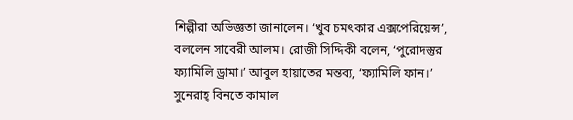শিল্পীরা অভিজ্ঞতা জানালেন। ‘খুব চমৎকার এক্সপেরিয়েন্স’, বললেন সাবেরী আলম। রোজী সিদ্দিকী বলেন, ‘পুরোদস্তুর ফ্যামিলি ড্রামা।’ আবুল হায়াতের মন্তব্য, ‘ফ্যামিলি ফান।’ সুনেরাহ্‌ বিনতে কামাল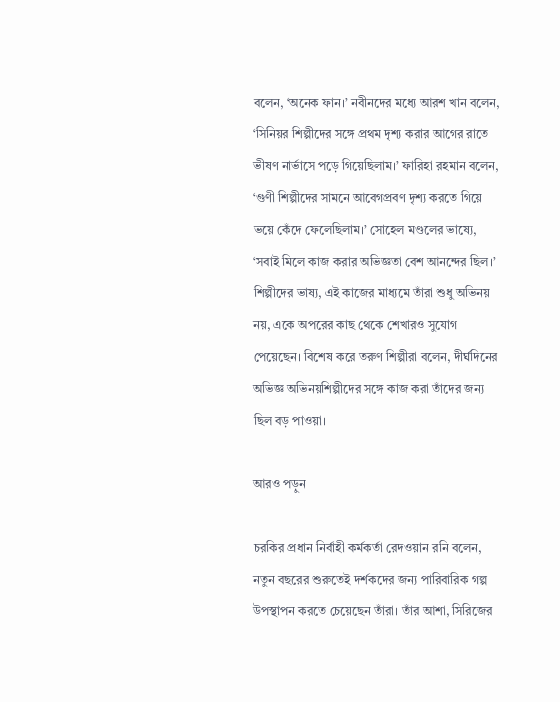বলেন, ‘অনেক ফান।’ নবীনদের মধ্যে আরশ খান বলেন, ‘সিনিয়র শিল্পীদের সঙ্গে প্রথম দৃশ্য করার আগের রাতে ভীষণ নার্ভাসে পড়ে গিয়েছিলাম।’ ফারিহা রহমান বলেন, ‘গুণী শিল্পীদের সামনে আবেগপ্রবণ দৃশ্য করতে গিয়ে ভয়ে কেঁদে ফেলেছিলাম।’ সোহেল মণ্ডলের ভাষ্যে, ‘সবাই মিলে কাজ করার অভিজ্ঞতা বেশ আনন্দের ছিল।’
শিল্পীদের ভাষ্য, এই কাজের মাধ্যমে তাঁরা শুধু অভিনয় নয়, একে অপরের কাছ থেকে শেখারও সুযোগ পেয়েছেন। বিশেষ করে তরুণ শিল্পীরা বলেন, দীর্ঘদিনের অভিজ্ঞ অভিনয়শিল্পীদের সঙ্গে কাজ করা তাঁদের জন্য ছিল বড় পাওয়া।

আরও পড়ুন

চরকির প্রধান নির্বাহী কর্মকর্তা রেদওয়ান রনি বলেন, নতুন বছরের শুরুতেই দর্শকদের জন্য পারিবারিক গল্প উপস্থাপন করতে চেয়েছেন তাঁরা। তাঁর আশা, সিরিজের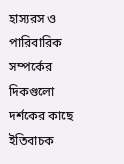হাস্যরস ও পারিবারিক সম্পর্কের দিকগুলো দর্শকের কাছে ইতিবাচক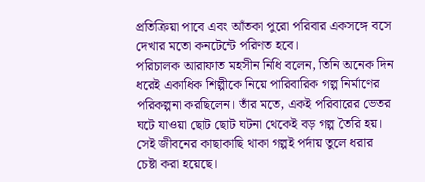প্রতিক্রিয়া পাবে এবং আঁতকা পুরো পরিবার একসঙ্গে বসে দেখার মতো কনটেন্টে পরিণত হবে।
পরিচালক আরাফাত মহসীন নিধি বলেন, তিনি অনেক দিন ধরেই একাধিক শিল্পীকে নিয়ে পারিবারিক গল্প নির্মাণের পরিকল্পনা করছিলেন। তাঁর মতে, একই পরিবারের ভেতর ঘটে যাওয়া ছোট ছোট ঘটনা থেকেই বড় গল্প তৈরি হয়। সেই জীবনের কাছাকাছি থাকা গল্পই পর্দায় তুলে ধরার চেষ্টা করা হয়েছে।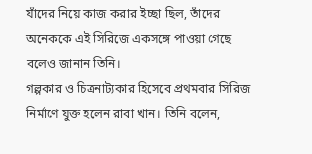যাঁদের নিয়ে কাজ করার ইচ্ছা ছিল, তাঁদের অনেককে এই সিরিজে একসঙ্গে পাওয়া গেছে বলেও জানান তিনি।
গল্পকার ও চিত্রনাট্যকার হিসেবে প্রথমবার সিরিজ নির্মাণে যুক্ত হলেন রাবা খান। তিনি বলেন,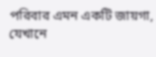পরিবার এমন একটি জায়গা, যেখানে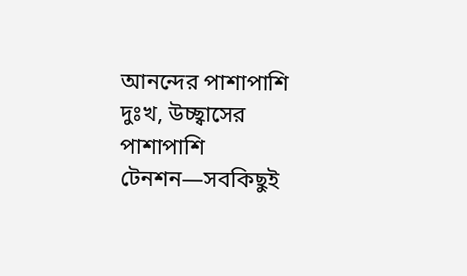আনন্দের পাশাপাশি দুঃখ, উচ্ছ্বাসের পাশাপাশি টেনশন—সবকিছুই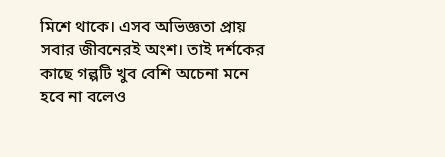মিশে থাকে। এসব অভিজ্ঞতা প্রায় সবার জীবনেরই অংশ। তাই দর্শকের কাছে গল্পটি খুব বেশি অচেনা মনে হবে না বলেও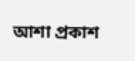আশা প্রকাশ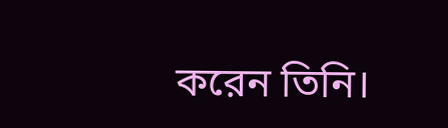করেন তিনি।